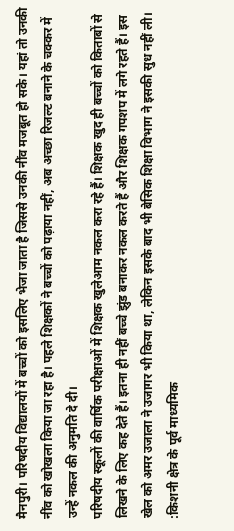मैनपुरी। परिषदीय विद्यालयों में बच्चों को इसलिए भेजा जाता है जिससे उनकी नींव मजबूत हो सके। यहां तो उनकी नींव को खोखला किया जा रहा है। पहले शिक्षकों ने बच्चों को पढ़ाया नहीं, अब अच्छा रिजल्ट बनाने के चक्कर में उन्हें नकल की अनुमति दे दी।
परिषदीय स्कूलों की वार्षिक परीक्षाओं में शिक्षक खुलेआम नकल करा रहे हैं। शिक्षक खुद ही बच्चों को किताबों से लिखने के लिए कह देते हैं। इतना ही नहीं बच्चे झुंड बनाकर नकल करते हैं और शिक्षक गपशप में लगे रहते हैं। इस खेल को अमर उजाला ने उजागर भी किया था, लेकिन इसके बाद भी बेसिक शिक्षा विभाग ने इसकी सुध नहीं ली।
:किशनी क्षेत्र के पूर्व माध्यमिक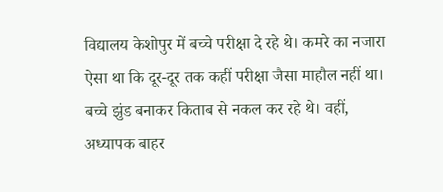विद्यालय केशोपुर में बच्चे परीक्षा दे रहे थे। कमरे का नजारा ऐसा था कि दूर-दूर तक कहीं परीक्षा जैसा माहौल नहीं था। बच्चे झुंड बनाकर किताब से नकल कर रहे थे। वहीं, अध्यापक बाहर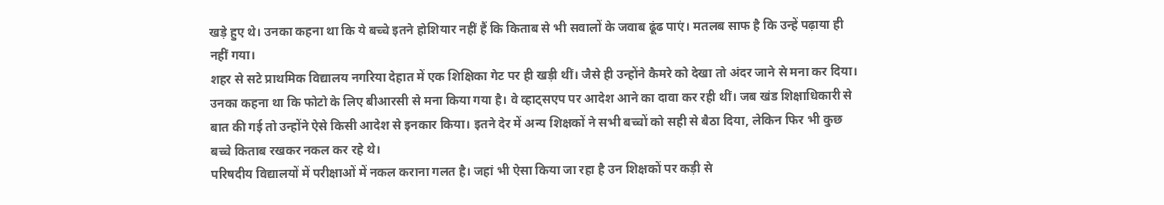खड़े हुए थे। उनका कहना था कि ये बच्चे इतने होशियार नहीं हैं कि किताब से भी सवालों के जवाब ढूंढ पाएं। मतलब साफ है कि उन्हें पढ़ाया ही नहीं गया।
शहर से सटे प्राथमिक विद्यालय नगरिया देहात में एक शिक्षिका गेट पर ही खड़ी थीं। जैसे ही उन्होंने कैमरे को देखा तो अंदर जाने से मना कर दिया। उनका कहना था कि फोटो के लिए बीआरसी से मना किया गया है। वे व्हाट्सएप पर आदेश आने का दावा कर रही थीं। जब खंड शिक्षाधिकारी से बात की गई तो उन्होंने ऐसे किसी आदेश से इनकार किया। इतने देर में अन्य शिक्षकों ने सभी बच्चों को सही से बैठा दिया, लेकिन फिर भी कुछ बच्चे किताब रखकर नकल कर रहे थे।
परिषदीय विद्यालयों में परीक्षाओं में नकल कराना गलत है। जहां भी ऐसा किया जा रहा है उन शिक्षकों पर कड़ी से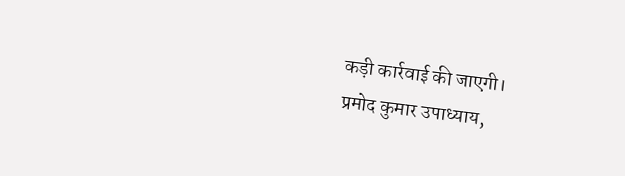कड़ी कार्रवाई की जाएगी।
प्रमोद कुमार उपाध्याय,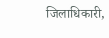जिलाधिकारी,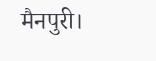मैनपुरी।